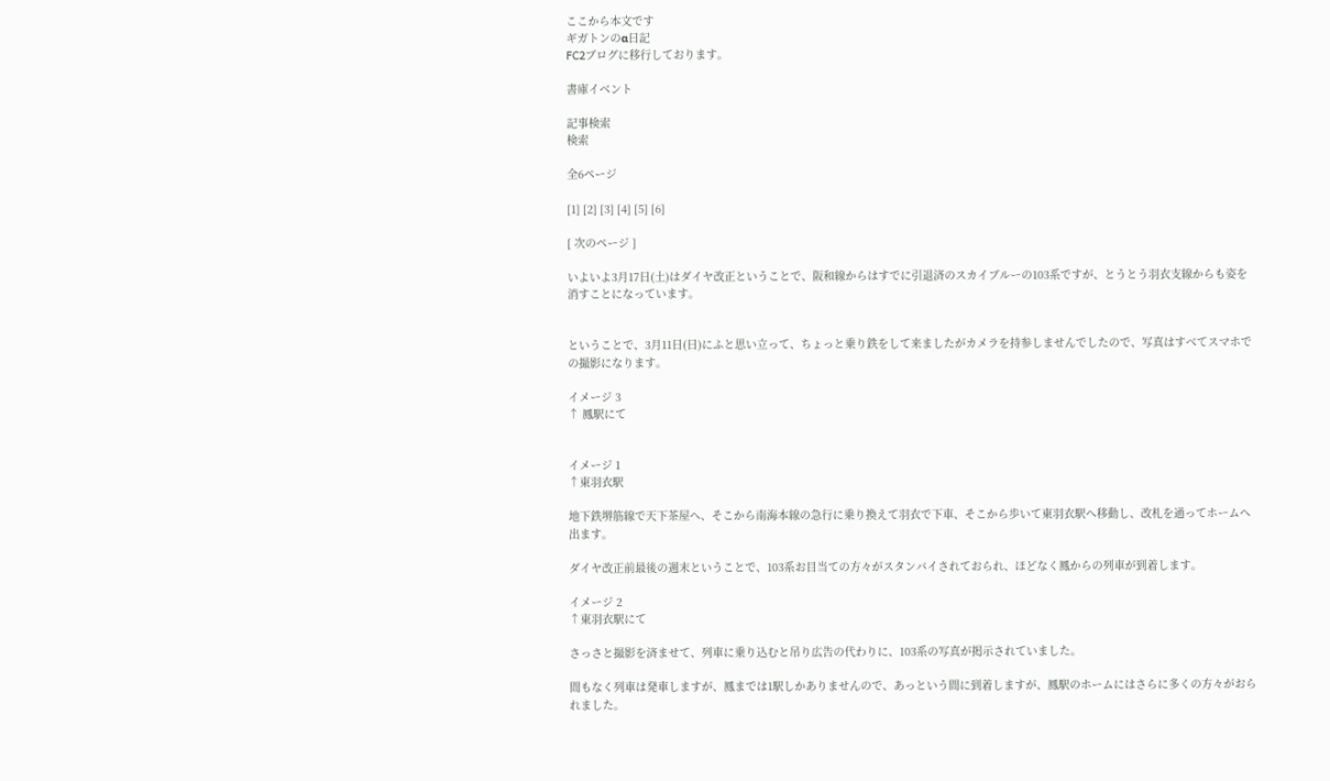ここから本文です
ギガトンのα日記
FC2ブログに移行しております。

書庫イベント

記事検索
検索

全6ページ

[1] [2] [3] [4] [5] [6]

[ 次のページ ]

いよいよ3月17日(土)はダイヤ改正ということで、阪和線からはすでに引退済のスカイブルーの103系ですが、とうとう羽衣支線からも姿を消すことになっています。


ということで、3月11日(日)にふと思い立って、ちょっと乗り鉄をして来ましたがカメラを持参しませんでしたので、写真はすべてスマホでの撮影になります。

イメージ 3
↑ 鳳駅にて


イメージ 1
↑東羽衣駅

地下鉄堺筋線で天下茶屋へ、そこから南海本線の急行に乗り換えて羽衣で下車、そこから歩いて東羽衣駅へ移動し、改札を通ってホームへ出ます。

ダイヤ改正前最後の週末ということで、103系お目当ての方々がスタンバイされておられ、ほどなく鳳からの列車が到着します。

イメージ 2
↑東羽衣駅にて

さっさと撮影を済ませて、列車に乗り込むと吊り広告の代わりに、103系の写真が掲示されていました。

間もなく列車は発車しますが、鳳までは1駅しかありませんので、あっという間に到着しますが、鳳駅のホームにはさらに多くの方々がおられました。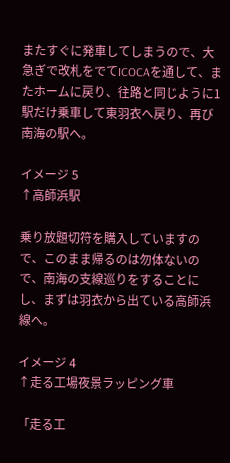またすぐに発車してしまうので、大急ぎで改札をでてICOCAを通して、またホームに戻り、往路と同じように1駅だけ乗車して東羽衣へ戻り、再び南海の駅へ。

イメージ 5
↑高師浜駅

乗り放題切符を購入していますので、このまま帰るのは勿体ないので、南海の支線巡りをすることにし、まずは羽衣から出ている高師浜線へ。

イメージ 4
↑走る工場夜景ラッピング車

「走る工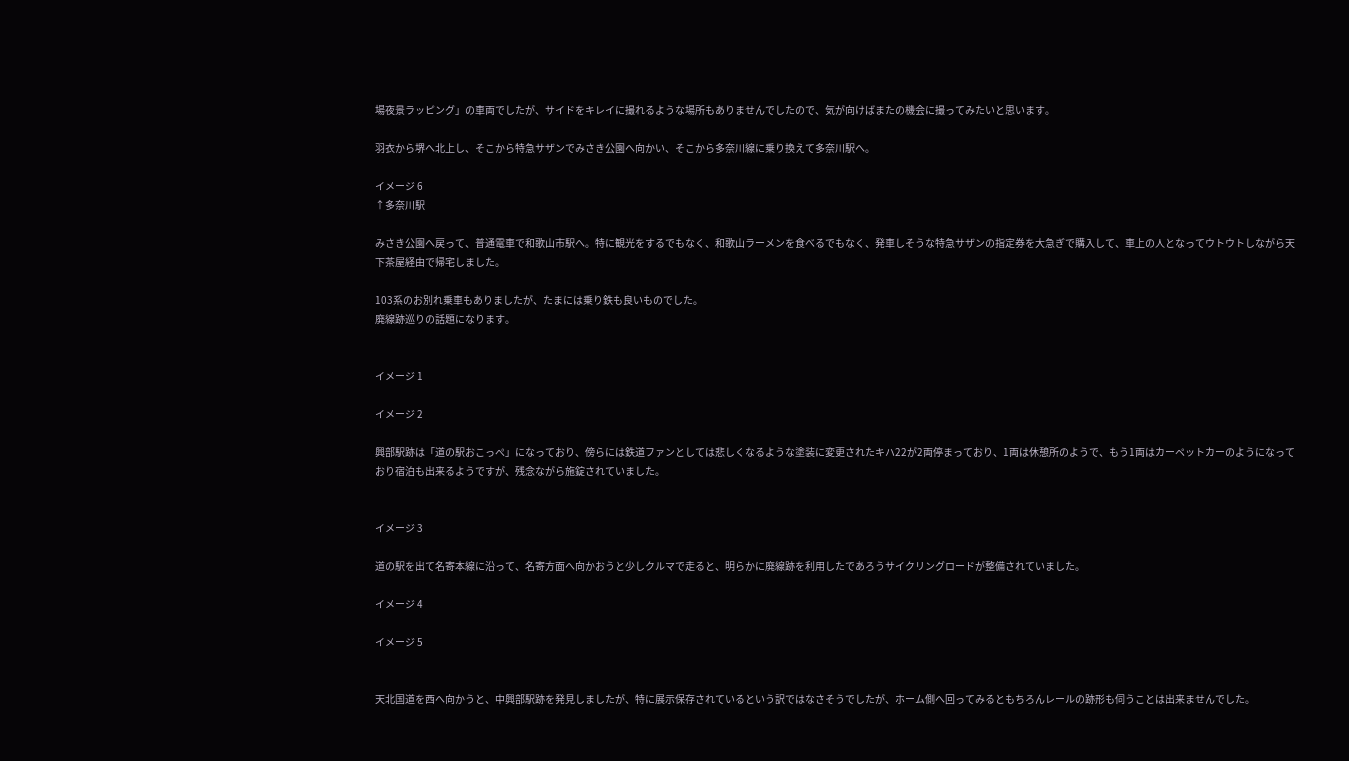場夜景ラッピング」の車両でしたが、サイドをキレイに撮れるような場所もありませんでしたので、気が向けばまたの機会に撮ってみたいと思います。

羽衣から堺へ北上し、そこから特急サザンでみさき公園へ向かい、そこから多奈川線に乗り換えて多奈川駅へ。

イメージ 6
↑多奈川駅

みさき公園へ戻って、普通電車で和歌山市駅へ。特に観光をするでもなく、和歌山ラーメンを食べるでもなく、発車しそうな特急サザンの指定券を大急ぎで購入して、車上の人となってウトウトしながら天下茶屋経由で帰宅しました。

103系のお別れ乗車もありましたが、たまには乗り鉄も良いものでした。
廃線跡巡りの話題になります。


イメージ 1

イメージ 2

興部駅跡は「道の駅おこっぺ」になっており、傍らには鉄道ファンとしては悲しくなるような塗装に変更されたキハ22が2両停まっており、1両は休憩所のようで、もう1両はカーペットカーのようになっており宿泊も出来るようですが、残念ながら施錠されていました。


イメージ 3

道の駅を出て名寄本線に沿って、名寄方面へ向かおうと少しクルマで走ると、明らかに廃線跡を利用したであろうサイクリングロードが整備されていました。

イメージ 4

イメージ 5


天北国道を西へ向かうと、中興部駅跡を発見しましたが、特に展示保存されているという訳ではなさそうでしたが、ホーム側へ回ってみるともちろんレールの跡形も伺うことは出来ませんでした。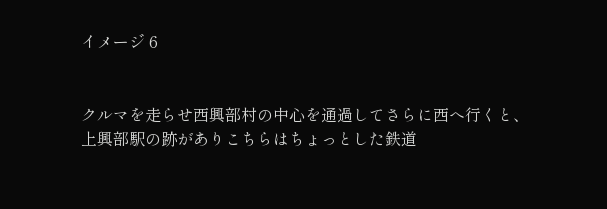イメージ 6


クルマを走らせ西興部村の中心を通過してさらに西へ行くと、上興部駅の跡がありこちらはちょっとした鉄道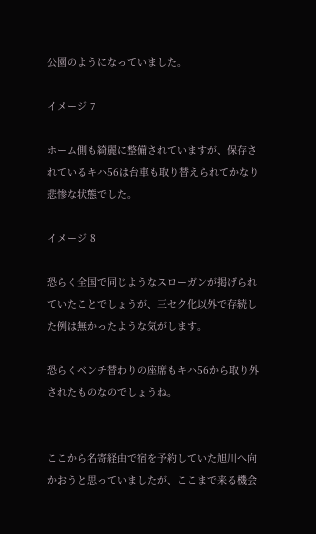公園のようになっていました。

イメージ 7

ホーム側も綺麗に整備されていますが、保存されているキハ56は台車も取り替えられてかなり悲惨な状態でした。

イメージ 8

恐らく全国で同じようなスローガンが掲げられていたことでしょうが、三セク化以外で存続した例は無かったような気がします。

恐らくベンチ替わりの座席もキハ56から取り外されたものなのでしょうね。


ここから名寄経由で宿を予約していた旭川へ向かおうと思っていましたが、ここまで来る機会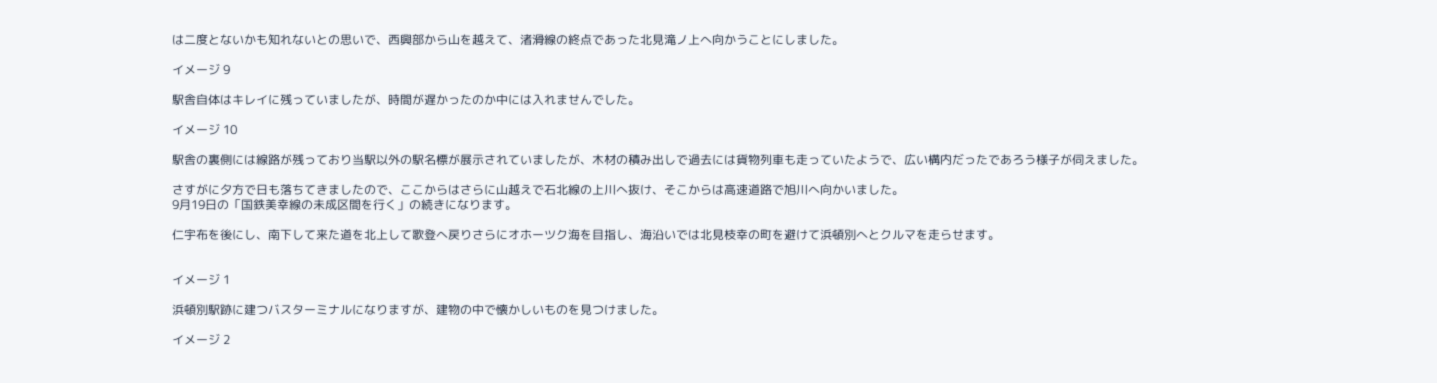は二度とないかも知れないとの思いで、西興部から山を越えて、渚滑線の終点であった北見滝ノ上へ向かうことにしました。

イメージ 9

駅舎自体はキレイに残っていましたが、時間が遅かったのか中には入れませんでした。

イメージ 10

駅舎の裏側には線路が残っており当駅以外の駅名標が展示されていましたが、木材の積み出しで過去には貨物列車も走っていたようで、広い構内だったであろう様子が伺えました。

さすがに夕方で日も落ちてきましたので、ここからはさらに山越えで石北線の上川へ抜け、そこからは高速道路で旭川へ向かいました。
9月19日の「国鉄美幸線の未成区間を行く」の続きになります。

仁宇布を後にし、南下して来た道を北上して歌登へ戻りさらにオホーツク海を目指し、海沿いでは北見枝幸の町を避けて浜頓別へとクルマを走らせます。


イメージ 1

浜頓別駅跡に建つバスターミナルになりますが、建物の中で懐かしいものを見つけました。

イメージ 2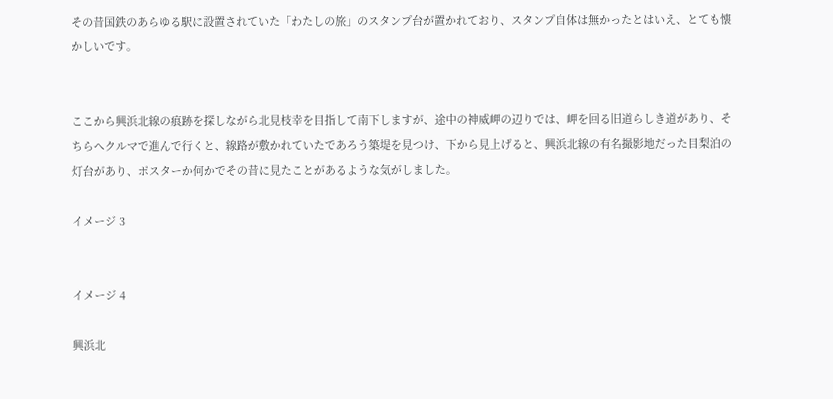その昔国鉄のあらゆる駅に設置されていた「わたしの旅」のスタンプ台が置かれており、スタンプ自体は無かったとはいえ、とても懐かしいです。


ここから興浜北線の痕跡を探しながら北見枝幸を目指して南下しますが、途中の神威岬の辺りでは、岬を回る旧道らしき道があり、そちらへクルマで進んで行くと、線路が敷かれていたであろう築堤を見つけ、下から見上げると、興浜北線の有名撮影地だった目梨泊の灯台があり、ポスターか何かでその昔に見たことがあるような気がしました。

イメージ 3


イメージ 4

興浜北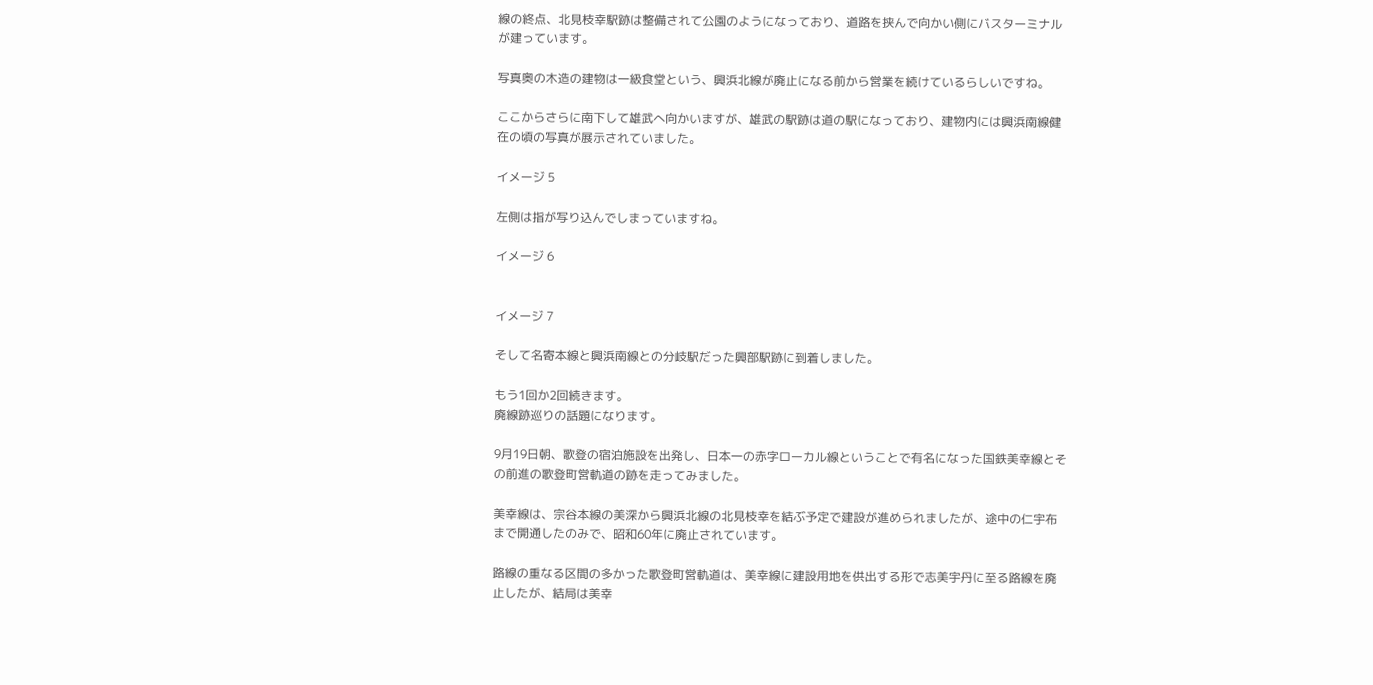線の終点、北見枝幸駅跡は整備されて公園のようになっており、道路を挟んで向かい側にバスターミナルが建っています。

写真奥の木造の建物は一級食堂という、興浜北線が廃止になる前から営業を続けているらしいですね。

ここからさらに南下して雄武へ向かいますが、雄武の駅跡は道の駅になっており、建物内には興浜南線健在の頃の写真が展示されていました。

イメージ 5

左側は指が写り込んでしまっていますね。

イメージ 6


イメージ 7

そして名寄本線と興浜南線との分岐駅だった興部駅跡に到着しました。

もう1回か2回続きます。
廃線跡巡りの話題になります。

9月19日朝、歌登の宿泊施設を出発し、日本一の赤字ローカル線ということで有名になった国鉄美幸線とその前進の歌登町営軌道の跡を走ってみました。

美幸線は、宗谷本線の美深から興浜北線の北見枝幸を結ぶ予定で建設が進められましたが、途中の仁宇布まで開通したのみで、昭和60年に廃止されています。

路線の重なる区間の多かった歌登町営軌道は、美幸線に建設用地を供出する形で志美宇丹に至る路線を廃止したが、結局は美幸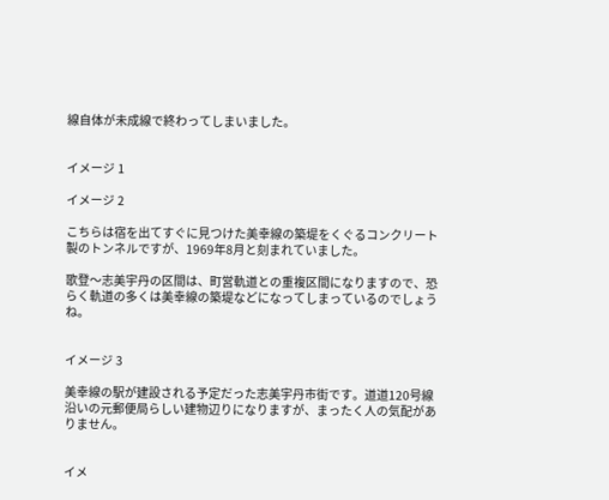線自体が未成線で終わってしまいました。


イメージ 1

イメージ 2

こちらは宿を出てすぐに見つけた美幸線の築堤をくぐるコンクリート製のトンネルですが、1969年8月と刻まれていました。

歌登〜志美宇丹の区間は、町営軌道との重複区間になりますので、恐らく軌道の多くは美幸線の築堤などになってしまっているのでしょうね。


イメージ 3

美幸線の駅が建設される予定だった志美宇丹市街です。道道120号線沿いの元郵便局らしい建物辺りになりますが、まったく人の気配がありません。


イメ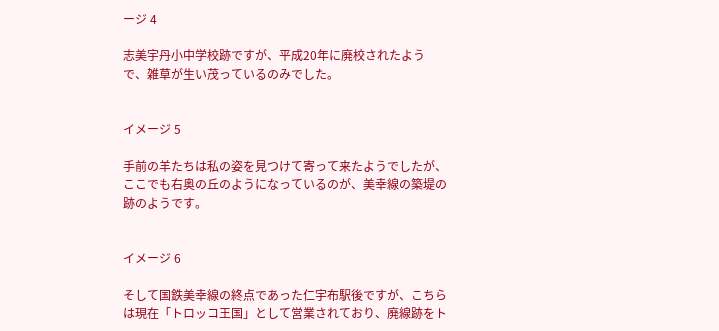ージ 4

志美宇丹小中学校跡ですが、平成20年に廃校されたようで、雑草が生い茂っているのみでした。


イメージ 5

手前の羊たちは私の姿を見つけて寄って来たようでしたが、ここでも右奥の丘のようになっているのが、美幸線の築堤の跡のようです。


イメージ 6

そして国鉄美幸線の終点であった仁宇布駅後ですが、こちらは現在「トロッコ王国」として営業されており、廃線跡をト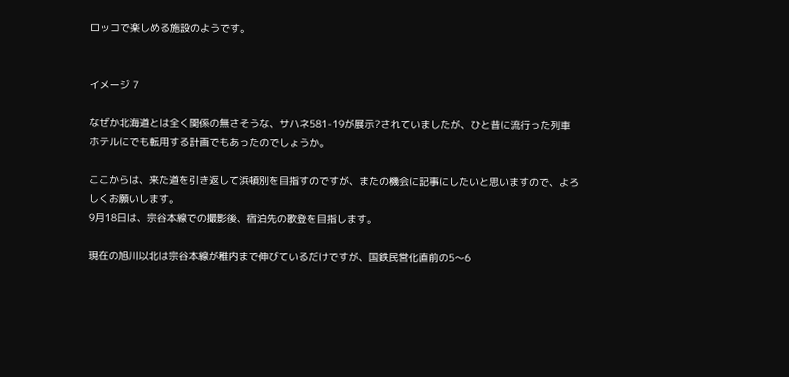ロッコで楽しめる施設のようです。


イメージ 7

なぜか北海道とは全く関係の無さそうな、サハネ581-19が展示?されていましたが、ひと昔に流行った列車ホテルにでも転用する計画でもあったのでしょうか。

ここからは、来た道を引き返して浜頓別を目指すのですが、またの機会に記事にしたいと思いますので、よろしくお願いします。
9月18日は、宗谷本線での撮影後、宿泊先の歌登を目指します。

現在の旭川以北は宗谷本線が稚内まで伸びているだけですが、国鉄民営化直前の5〜6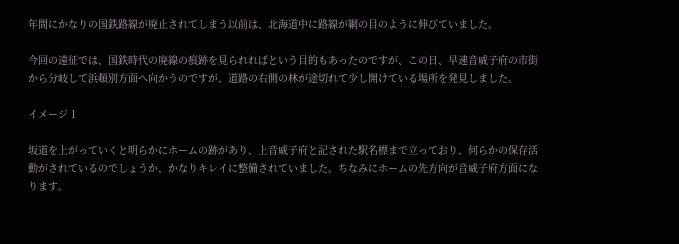年間にかなりの国鉄路線が廃止されてしまう以前は、北海道中に路線が網の目のように伸びていました。

今回の遠征では、国鉄時代の廃線の痕跡を見られればという目的もあったのですが、この日、早速音威子府の市街から分岐して浜頓別方面へ向かうのですが、道路の右側の林が途切れて少し開けている場所を発見しました。

イメージ 1

坂道を上がっていくと明らかにホームの跡があり、上音威子府と記された駅名標まで立っており、何らかの保存活動がされているのでしょうか、かなりキレイに整備されていました。ちなみにホームの先方向が音威子府方面になります。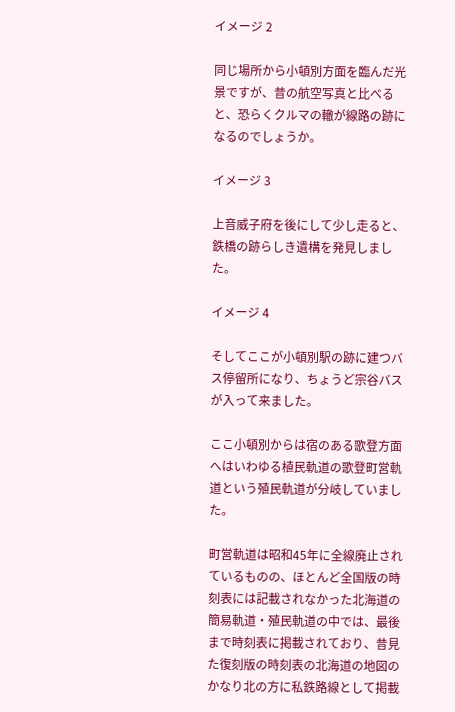イメージ 2

同じ場所から小頓別方面を臨んだ光景ですが、昔の航空写真と比べると、恐らくクルマの轍が線路の跡になるのでしょうか。

イメージ 3

上音威子府を後にして少し走ると、鉄橋の跡らしき遺構を発見しました。

イメージ 4

そしてここが小頓別駅の跡に建つバス停留所になり、ちょうど宗谷バスが入って来ました。

ここ小頓別からは宿のある歌登方面へはいわゆる植民軌道の歌登町営軌道という殖民軌道が分岐していました。

町営軌道は昭和45年に全線廃止されているものの、ほとんど全国版の時刻表には記載されなかった北海道の簡易軌道・殖民軌道の中では、最後まで時刻表に掲載されており、昔見た復刻版の時刻表の北海道の地図のかなり北の方に私鉄路線として掲載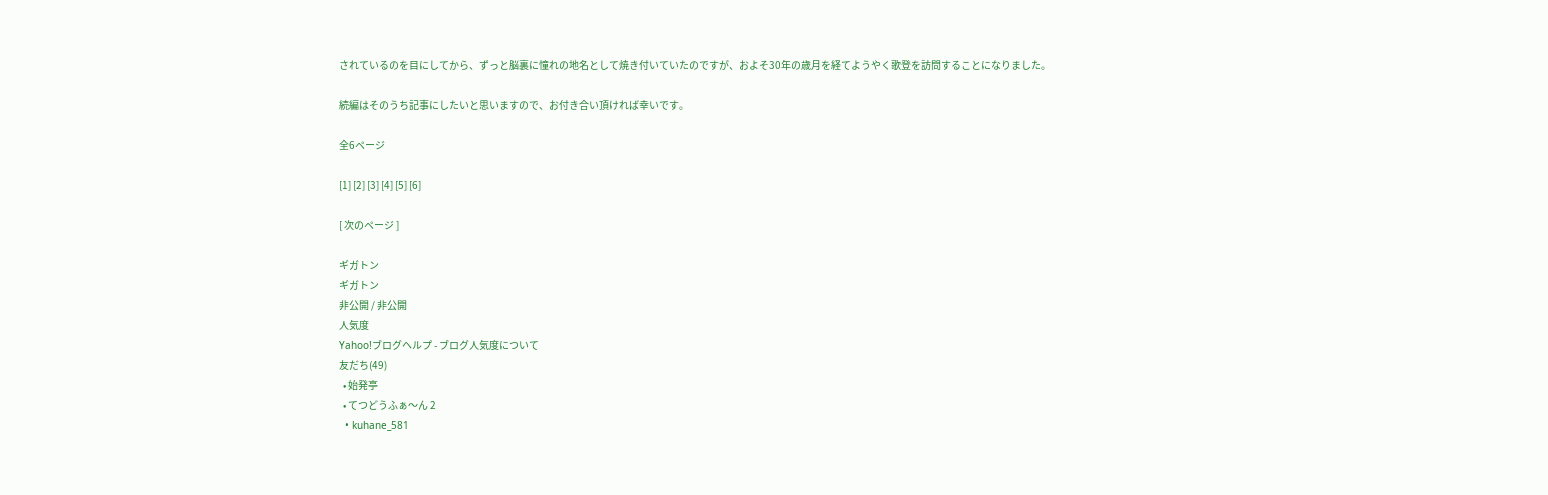されているのを目にしてから、ずっと脳裏に憧れの地名として焼き付いていたのですが、およそ30年の歳月を経てようやく歌登を訪問することになりました。

続編はそのうち記事にしたいと思いますので、お付き合い頂ければ幸いです。

全6ページ

[1] [2] [3] [4] [5] [6]

[ 次のページ ]

ギガトン
ギガトン
非公開 / 非公開
人気度
Yahoo!ブログヘルプ - ブログ人気度について
友だち(49)
  • 始発亭
  • てつどうふぁ〜ん 2
  • kuhane_581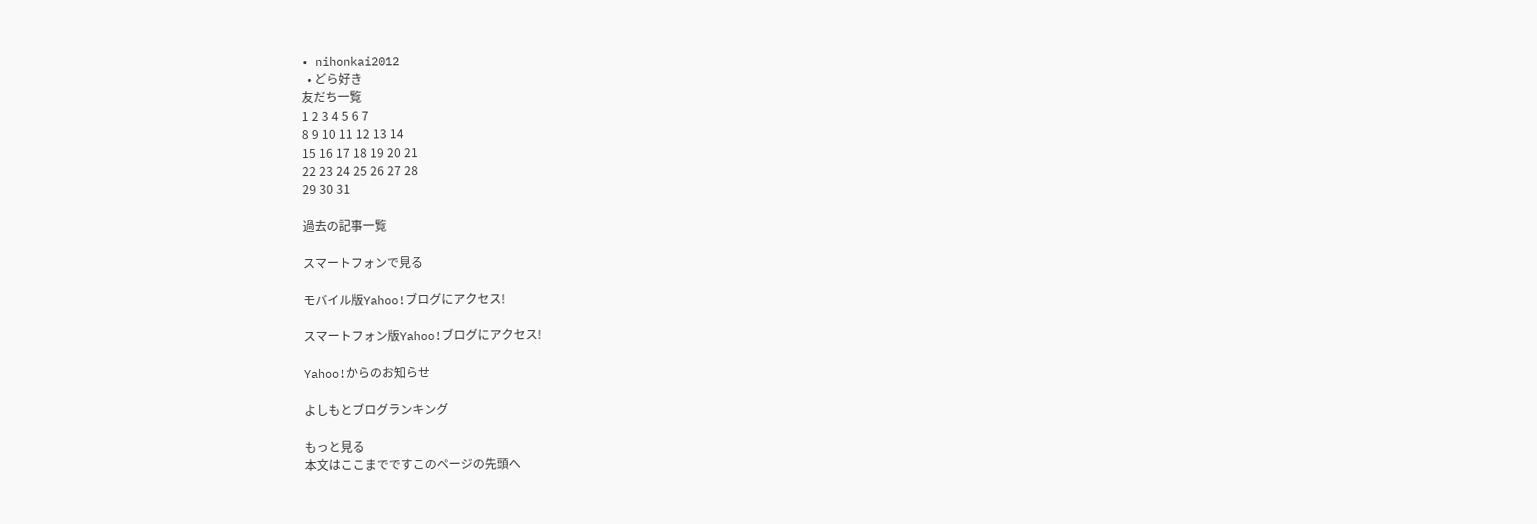• nihonkai2012
  • どら好き
友だち一覧
1 2 3 4 5 6 7
8 9 10 11 12 13 14
15 16 17 18 19 20 21
22 23 24 25 26 27 28
29 30 31

過去の記事一覧

スマートフォンで見る

モバイル版Yahoo!ブログにアクセス!

スマートフォン版Yahoo!ブログにアクセス!

Yahoo!からのお知らせ

よしもとブログランキング

もっと見る
本文はここまでですこのページの先頭へ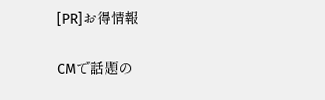[PR]お得情報

CMで話題の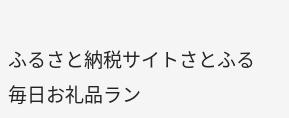ふるさと納税サイトさとふる
毎日お礼品ラン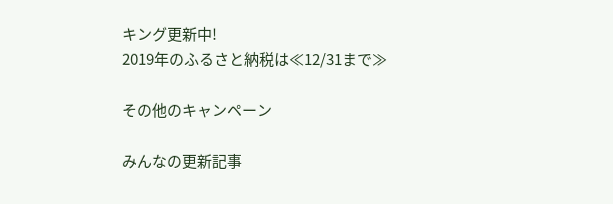キング更新中!
2019年のふるさと納税は≪12/31まで≫

その他のキャンペーン

みんなの更新記事